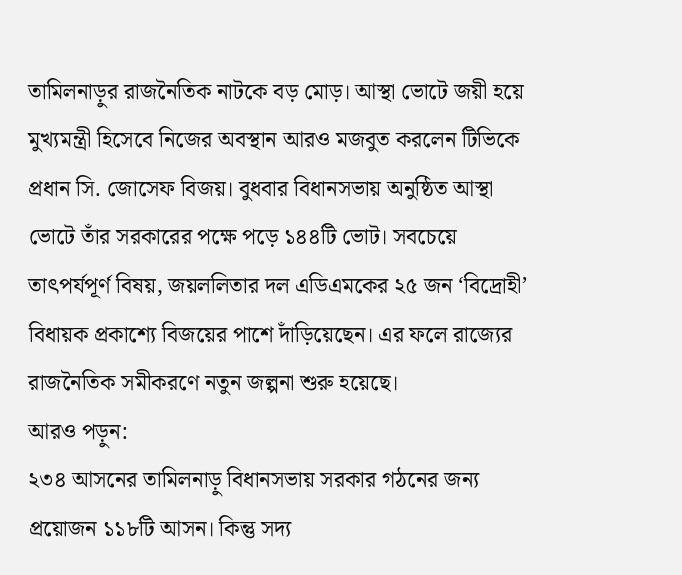তামিলনাড়ুর রাজনৈতিক নাটকে বড় মোড়। আস্থা ভোটে জয়ী হয়ে মুখ্যমন্ত্রী হিসেবে নিজের অবস্থান আরও মজবুত করলেন টিভিকে প্রধান সি. জোসেফ বিজয়। বুধবার বিধানসভায় অনুষ্ঠিত আস্থা ভোটে তাঁর সরকারের পক্ষে পড়ে ১৪৪টি ভোট। সবচেয়ে তাৎপর্যপূর্ণ বিষয়, জয়ললিতার দল এডিএমকের ২৫ জন ‘বিদ্রোহী’ বিধায়ক প্রকাশ্যে বিজয়ের পাশে দাঁড়িয়েছেন। এর ফলে রাজ্যের রাজনৈতিক সমীকরণে নতুন জল্পনা শুরু হয়েছে।
আরও পড়ুন:
২৩৪ আসনের তামিলনাড়ু বিধানসভায় সরকার গঠনের জন্য প্রয়োজন ১১৮টি আসন। কিন্তু সদ্য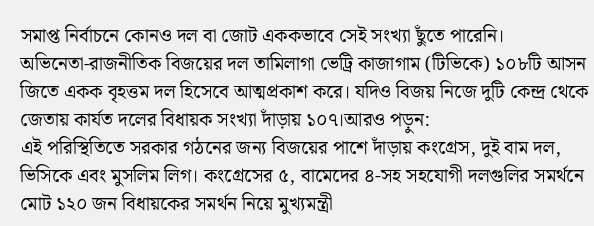সমাপ্ত নির্বাচনে কোনও দল বা জোট এককভাবে সেই সংখ্যা ছুঁতে পারেনি।
অভিনেতা-রাজনীতিক বিজয়ের দল তামিলাগা ভেট্রি কাজাগাম (টিভিকে) ১০৮টি আসন জিতে একক বৃহত্তম দল হিসেবে আত্মপ্রকাশ করে। যদিও বিজয় নিজে দুটি কেন্দ্র থেকে জেতায় কার্যত দলের বিধায়ক সংখ্যা দাঁড়ায় ১০৭।আরও পড়ুন:
এই পরিস্থিতিতে সরকার গঠনের জন্য বিজয়ের পাশে দাঁড়ায় কংগ্রেস, দুই বাম দল, ভিসিকে এবং মুসলিম লিগ। কংগ্রেসের ৫, বামেদের ৪-সহ সহযোগী দলগুলির সমর্থনে মোট ১২০ জন বিধায়কের সমর্থন নিয়ে মুখ্যমন্ত্রী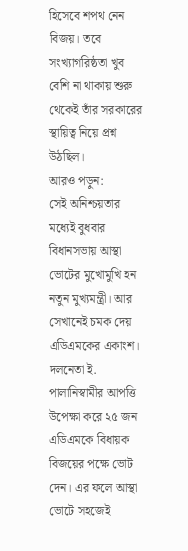হিসেবে শপথ নেন বিজয়। তবে সংখ্যাগরিষ্ঠতা খুব বেশি না থাকায় শুরু থেকেই তাঁর সরকারের স্থায়িত্ব নিয়ে প্রশ্ন উঠছিল।
আরও পড়ুন:
সেই অনিশ্চয়তার মধ্যেই বুধবার বিধানসভায় আস্থা ভোটের মুখোমুখি হন নতুন মুখ্যমন্ত্রী। আর সেখানেই চমক দেয় এডিএমকের একাংশ।
দলনেতা ই. পালানিস্বামীর আপত্তি উপেক্ষা করে ২৫ জন এডিএমকে বিধায়ক বিজয়ের পক্ষে ভোট দেন। এর ফলে আস্থা ভোটে সহজেই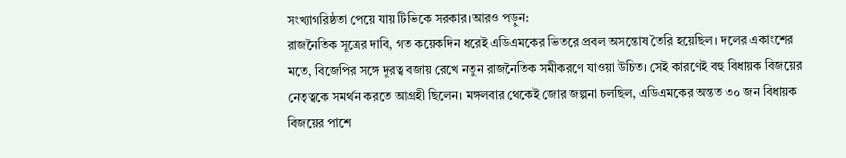সংখ্যাগরিষ্ঠতা পেয়ে যায় টিভিকে সরকার।আরও পড়ুন:
রাজনৈতিক সূত্রের দাবি, গত কয়েকদিন ধরেই এডিএমকের ভিতরে প্রবল অসন্তোষ তৈরি হয়েছিল। দলের একাংশের মতে, বিজেপির সঙ্গে দূরত্ব বজায় রেখে নতুন রাজনৈতিক সমীকরণে যাওয়া উচিত। সেই কারণেই বহু বিধায়ক বিজয়ের নেতৃত্বকে সমর্থন করতে আগ্রহী ছিলেন। মঙ্গলবার থেকেই জোর জল্পনা চলছিল, এডিএমকের অন্তত ৩০ জন বিধায়ক বিজয়ের পাশে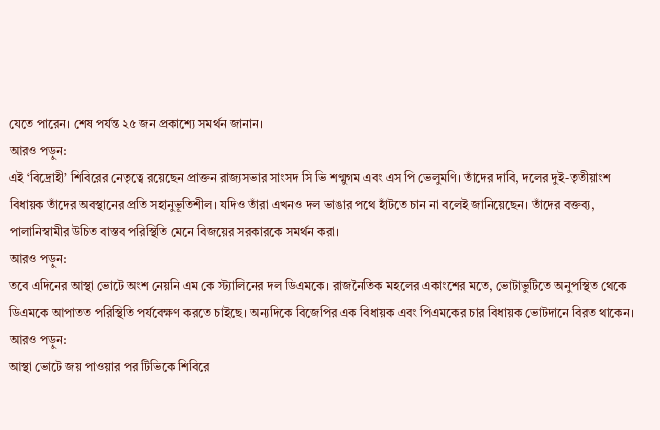যেতে পারেন। শেষ পর্যন্ত ২৫ জন প্রকাশ্যে সমর্থন জানান।
আরও পড়ুন:
এই ‘বিদ্রোহী’ শিবিরের নেতৃত্বে রয়েছেন প্রাক্তন রাজ্যসভার সাংসদ সি ভি শণ্মুগম এবং এস পি ভেলুমণি। তাঁদের দাবি, দলের দুই-তৃতীয়াংশ বিধায়ক তাঁদের অবস্থানের প্রতি সহানুভূতিশীল। যদিও তাঁরা এখনও দল ভাঙার পথে হাঁটতে চান না বলেই জানিয়েছেন। তাঁদের বক্তব্য, পালানিস্বামীর উচিত বাস্তব পরিস্থিতি মেনে বিজয়ের সরকারকে সমর্থন করা।
আরও পড়ুন:
তবে এদিনের আস্থা ভোটে অংশ নেয়নি এম কে স্ট্যালিনের দল ডিএমকে। রাজনৈতিক মহলের একাংশের মতে, ভোটাভুটিতে অনুপস্থিত থেকে ডিএমকে আপাতত পরিস্থিতি পর্যবেক্ষণ করতে চাইছে। অন্যদিকে বিজেপির এক বিধায়ক এবং পিএমকের চার বিধায়ক ভোটদানে বিরত থাকেন।
আরও পড়ুন:
আস্থা ভোটে জয় পাওয়ার পর টিভিকে শিবিরে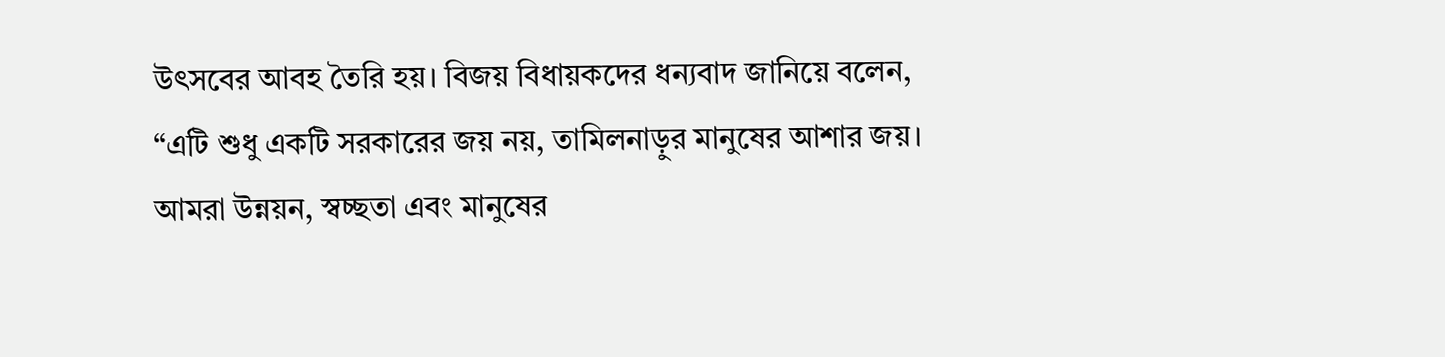উৎসবের আবহ তৈরি হয়। বিজয় বিধায়কদের ধন্যবাদ জানিয়ে বলেন, “এটি শুধু একটি সরকারের জয় নয়, তামিলনাড়ুর মানুষের আশার জয়। আমরা উন্নয়ন, স্বচ্ছতা এবং মানুষের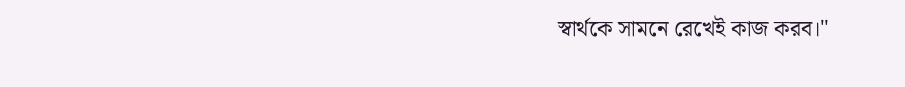স্বার্থকে সামনে রেখেই কাজ করব।"